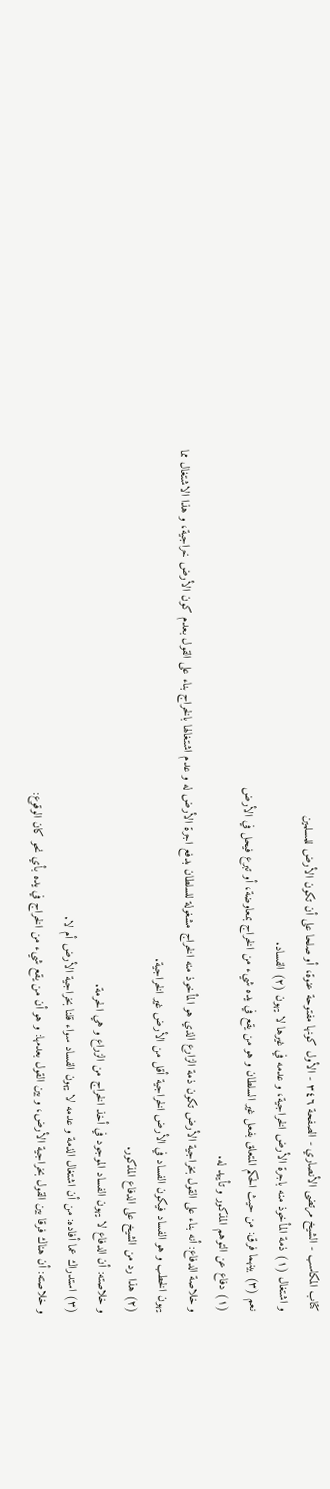كتاب المكاسب - الشيخ مرتضى الأنصاري - الصفحة ٣٤٦ - الأول كونها مفتوحة عنوة، أو صلحا على أن تكون الأرض للمسلمين
و اشتغال (١) ذمة المأخوذ منه باجرة الأرض الخراجية، و عدمه في غيرها لا يهون (٢) الفساد.
نعم (٣) بينهما فرق: من حيث الحكم المتعلق بفعل غير السلطان و هو من يقع في يده شيء من الخراج بمعاوضة، أو تبرع فيحل في الأرض
(١) دفاع عن التوهم المذكور و تأييد له.
و خلاصة الدفاع: أنه بناء على القول بخراجية الأرض تكون ذمة الزارع الذي هو المأخوذ منه الخراج مشغولة للسلطان بدفع اجرة الأرض له و عدم اشتغالها بالخراج بناء على القول بعدم كون الأرض خراجية، و هذا الاشتغال مما يهون الخطب و هو الفساد فيكون الفساد في الأرض الخراجية أقل من الأرض غير الخراجية.
(٢) هذا رد من الشيخ على الدفاع المذكور.
و خلاصته: أن الدفاع لا يهون الفساد الموجود في أخذ الخراج من الزراع و هي الحرمة.
(٣) استدراك عما أفاده: من أن اشتغال الذمة و عدمه لا يهون الفساد سواء قلنا بخراجية الأرض أم لا.
و خلاصته: أن هناك فرقا بين القول بخراجية الأرض، و بين القول بعدمها: و هو أن من يقع شيء من الخراج في يده بأي نحو كان الوقوع: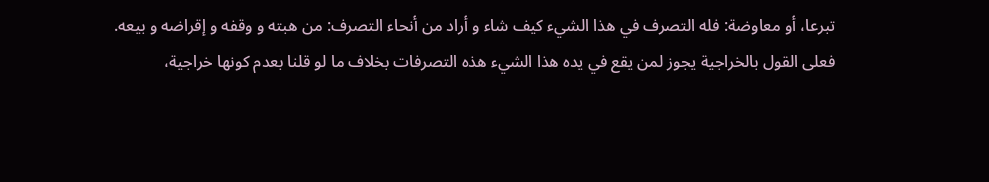تبرعا، أو معاوضة: فله التصرف في هذا الشيء كيف شاء و أراد من أنحاء التصرف: من هبته و وقفه و إقراضه و بيعه.
فعلى القول بالخراجية يجوز لمن يقع في يده هذا الشيء هذه التصرفات بخلاف ما لو قلنا بعدم كونها خراجية،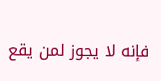فإنه لا يجوز لمن يقع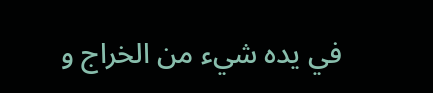في يده شيء من الخراج و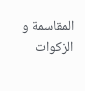المقاسمة و الزكوات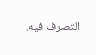التصرف فيه.